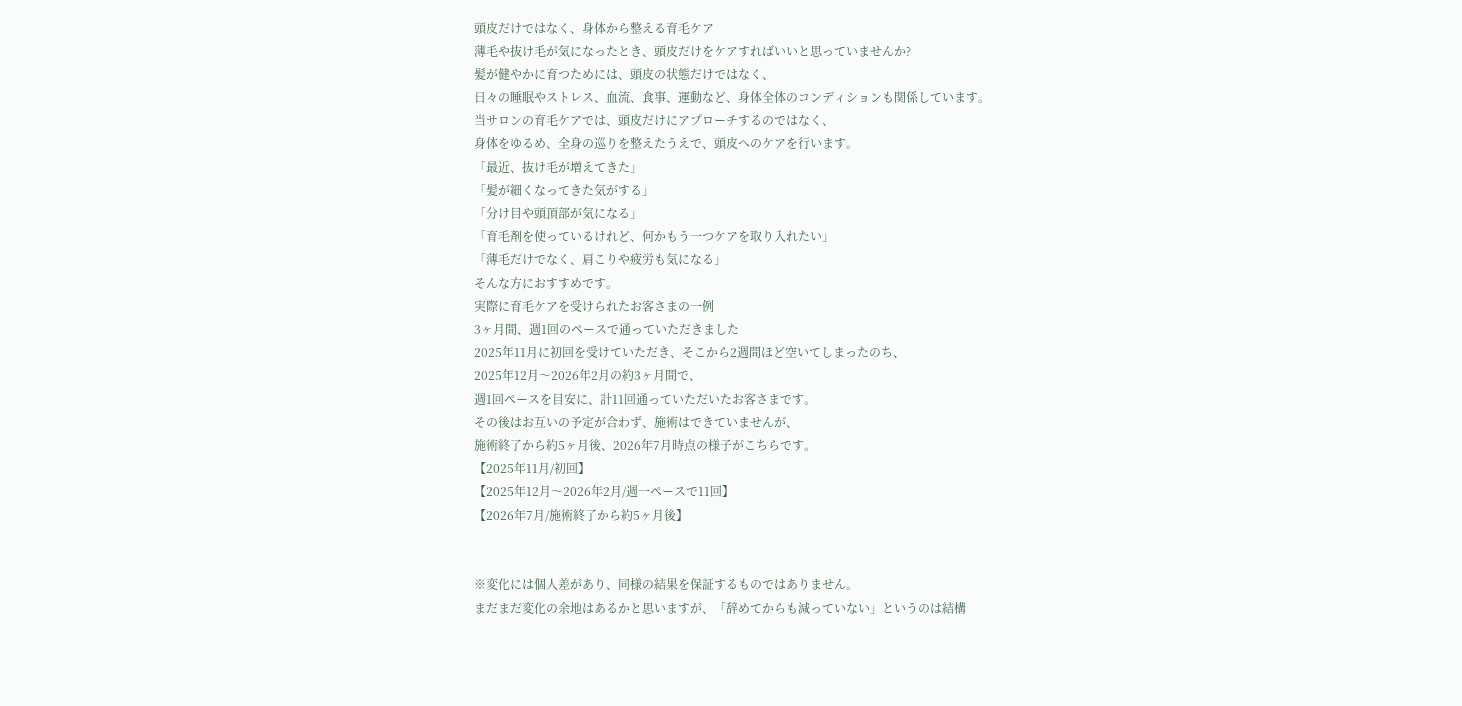頭皮だけではなく、身体から整える育毛ケア
薄毛や抜け毛が気になったとき、頭皮だけをケアすればいいと思っていませんか?
髪が健やかに育つためには、頭皮の状態だけではなく、
日々の睡眠やストレス、血流、食事、運動など、身体全体のコンディションも関係しています。
当サロンの育毛ケアでは、頭皮だけにアプローチするのではなく、
身体をゆるめ、全身の巡りを整えたうえで、頭皮へのケアを行います。
「最近、抜け毛が増えてきた」
「髪が細くなってきた気がする」
「分け目や頭頂部が気になる」
「育毛剤を使っているけれど、何かもう一つケアを取り入れたい」
「薄毛だけでなく、肩こりや疲労も気になる」
そんな方におすすめです。
実際に育毛ケアを受けられたお客さまの一例
3ヶ月間、週1回のペースで通っていただきました
2025年11月に初回を受けていただき、そこから2週間ほど空いてしまったのち、
2025年12月〜2026年2月の約3ヶ月間で、
週1回ペースを目安に、計11回通っていただいたお客さまです。
その後はお互いの予定が合わず、施術はできていませんが、
施術終了から約5ヶ月後、2026年7月時点の様子がこちらです。
【2025年11月/初回】
【2025年12月〜2026年2月/週一ペースで11回】
【2026年7月/施術終了から約5ヶ月後】


※変化には個人差があり、同様の結果を保証するものではありません。
まだまだ変化の余地はあるかと思いますが、「辞めてからも減っていない」というのは結構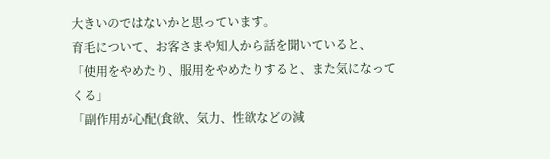大きいのではないかと思っています。
育毛について、お客さまや知人から話を聞いていると、
「使用をやめたり、服用をやめたりすると、また気になってくる」
「副作用が心配(食欲、気力、性欲などの減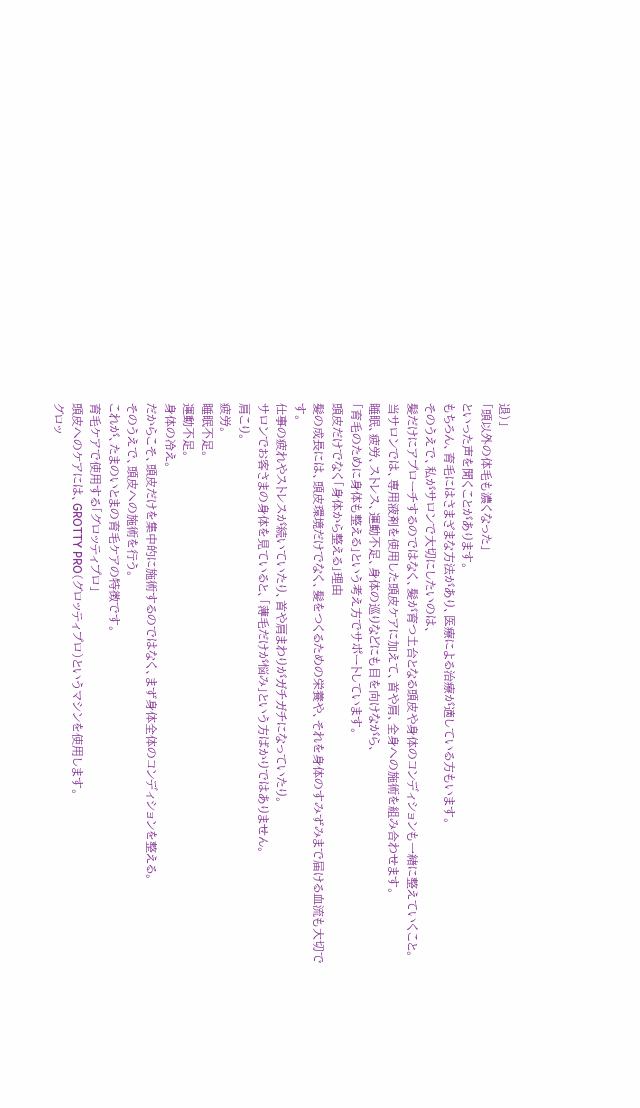退)」
「頭以外の体毛も濃くなった」
といった声を聞くことがあります。
もちろん、育毛にはさまざまな方法があり、医療による治療が適している方もいます。
そのうえで、私がサロンで大切にしたいのは、
髪だけにアプローチするのではなく、髪が育つ土台となる頭皮や身体のコンディションも一緒に整えていくこと。
当サロンでは、専用液剤を使用した頭皮ケアに加えて、首や肩、全身への施術を組み合わせます。
睡眠、疲労、ストレス、運動不足、身体の巡りなどにも目を向けながら、
「育毛のために身体も整える」という考え方でサポートしています。
頭皮だけでなく「身体から整える」理由
髪の成長には、頭皮環境だけでなく、髪をつくるための栄養や、それを身体のすみずみまで届ける血流も大切です。
仕事の疲れやストレスが続いていたり、首や肩まわりがガチガチになっていたり。
サロンでお客さまの身体を見ていると、「薄毛だけが悩み」という方ばかりではありません。
肩こり。
疲労。
睡眠不足。
運動不足。
身体の冷え。
だからこそ、頭皮だけを集中的に施術するのではなく、まず身体全体のコンディションを整える。
そのうえで、頭皮への施術を行う。
これが、たまのいとまの育毛ケアの特徴です。
育毛ケアで使用する「グロッティプロ」
頭皮へのケアには、GROTTY PRO(グロッティプロ)というマシンを使用します。
グロッ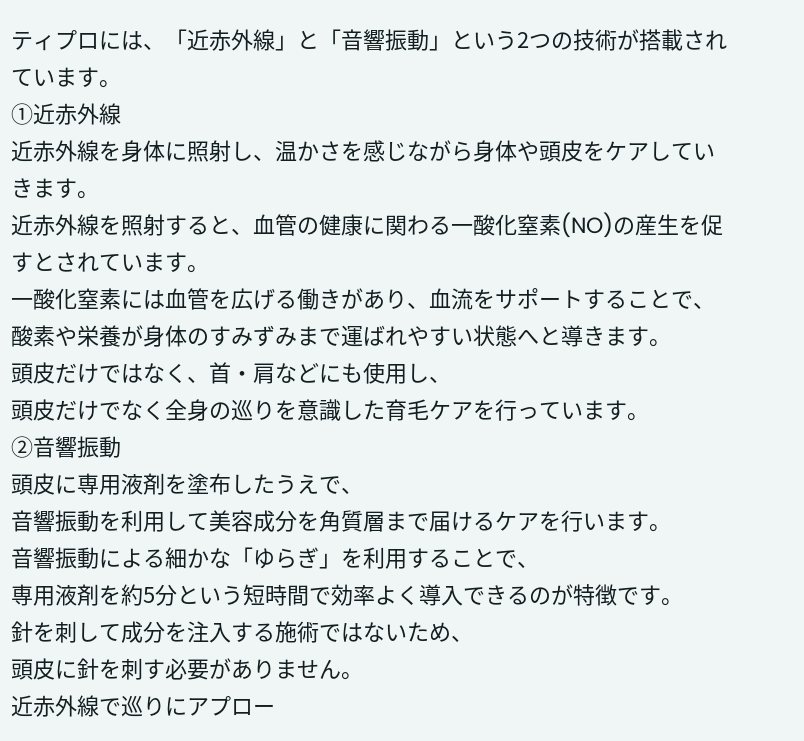ティプロには、「近赤外線」と「音響振動」という2つの技術が搭載されています。
①近赤外線
近赤外線を身体に照射し、温かさを感じながら身体や頭皮をケアしていきます。
近赤外線を照射すると、血管の健康に関わる一酸化窒素(NO)の産生を促すとされています。
一酸化窒素には血管を広げる働きがあり、血流をサポートすることで、
酸素や栄養が身体のすみずみまで運ばれやすい状態へと導きます。
頭皮だけではなく、首・肩などにも使用し、
頭皮だけでなく全身の巡りを意識した育毛ケアを行っています。
②音響振動
頭皮に専用液剤を塗布したうえで、
音響振動を利用して美容成分を角質層まで届けるケアを行います。
音響振動による細かな「ゆらぎ」を利用することで、
専用液剤を約5分という短時間で効率よく導入できるのが特徴です。
針を刺して成分を注入する施術ではないため、
頭皮に針を刺す必要がありません。
近赤外線で巡りにアプロー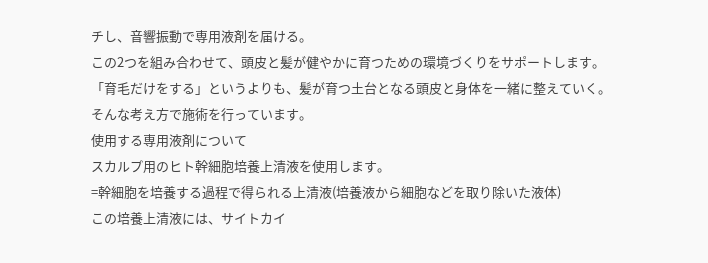チし、音響振動で専用液剤を届ける。
この2つを組み合わせて、頭皮と髪が健やかに育つための環境づくりをサポートします。
「育毛だけをする」というよりも、髪が育つ土台となる頭皮と身体を一緒に整えていく。
そんな考え方で施術を行っています。
使用する専用液剤について
スカルプ用のヒト幹細胞培養上清液を使用します。
=幹細胞を培養する過程で得られる上清液(培養液から細胞などを取り除いた液体)
この培養上清液には、サイトカイ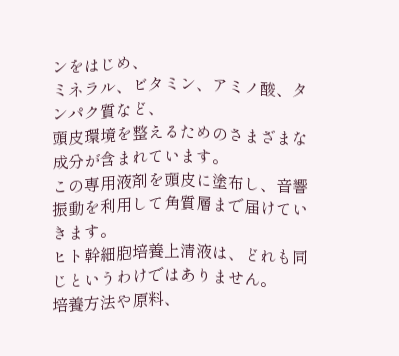ンをはじめ、
ミネラル、ビタミン、アミノ酸、タンパク質など、
頭皮環境を整えるためのさまざまな成分が含まれています。
この専用液剤を頭皮に塗布し、音響振動を利用して角質層まで届けていきます。
ヒト幹細胞培養上清液は、どれも同じというわけではありません。
培養方法や原料、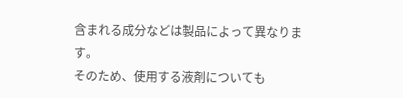含まれる成分などは製品によって異なります。
そのため、使用する液剤についても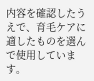内容を確認したうえで、育毛ケアに適したものを選んで使用しています。